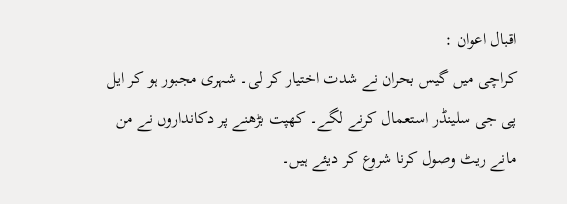اقبال اعوان :
کراچی میں گیس بحران نے شدت اختیار کر لی۔ شہری مجبور ہو کر ایل پی جی سلینڈر استعمال کرنے لگے۔ کھپت بڑھنے پر دکانداروں نے من مانے ریٹ وصول کرنا شروع کر دیئے ہیں۔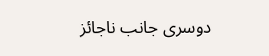دوسری جانب ناجائز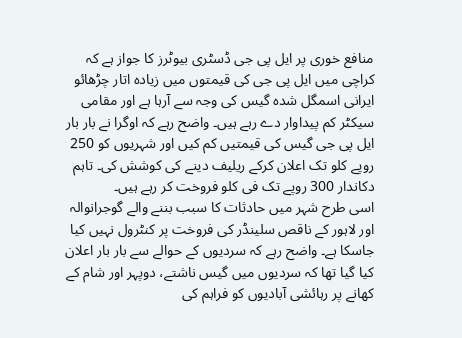منافع خوری پر ایل پی جی ڈسٹری بیوٹرز کا جواز ہے کہ کراچی میں ایل پی جی کی قیمتوں میں زیادہ اتار چڑھائو ایرانی اسمگل شدہ گیس کی وجہ سے آرہا ہے اور مقامی سیکٹر کم پیداوار دے رہے ہیں۔ واضح رہے کہ اوگرا نے بار بار ایل پی جی گیس کی قیمتیں کم کیں اور شہریوں کو 250 روپے کلو تک اعلان کرکے ریلیف دینے کی کوشش کی۔ تاہم دکاندار 300 روپے تک فی کلو فروخت کر رہے ہیں۔
اسی طرح شہر میں حادثات کا سبب بننے والے گوجرانوالہ اور لاہور کے ناقص سلینڈر کی فروخت پر کنٹرول نہیں کیا جاسکا ہے۔ واضح رہے کہ سردیوں کے حوالے سے بار بار اعلان کیا گیا تھا کہ سردیوں میں گیس ناشتے، دوپہر اور شام کے کھانے پر رہائشی آبادیوں کو فراہم کی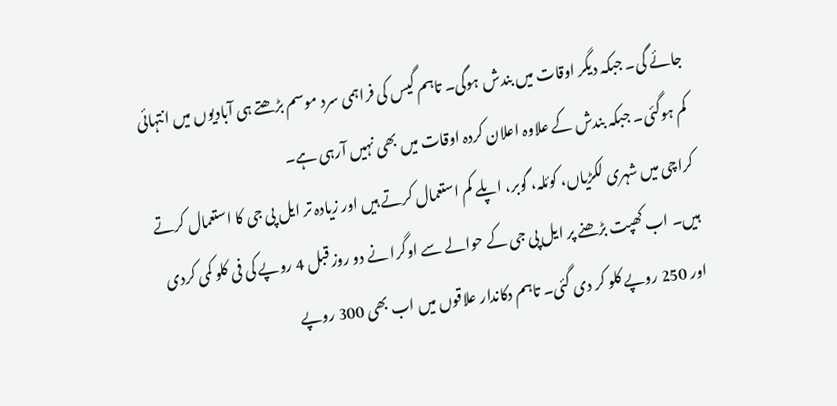جائے گی۔ جبکہ دیگر اوقات میں بندش ہوگی۔ تاہم گیس کی فراہمی سرد موسم بڑھتے ہی آبادیوں میں انتہائی کم ہوگئی۔ جبکہ بندش کے علاوہ اعلان کردہ اوقات میں بھی نہیں آرہی ہے۔
کراچی میں شہری لکڑیاں، کوئلہ، گوبر، اپلے کم استعمال کرتے ہیں اور زیادہ تر ایل پی جی کا استعمال کرتے ہیں۔ اب کھپت بڑھنے پر ایل پی جی کے حوالے سے اوگرا نے دو روز قبل 4 روپے کی فی کلو کمی کردی اور 250 روپے کلو کر دی گئی۔ تاہم دکاندار علاقوں میں اب بھی 300 روپے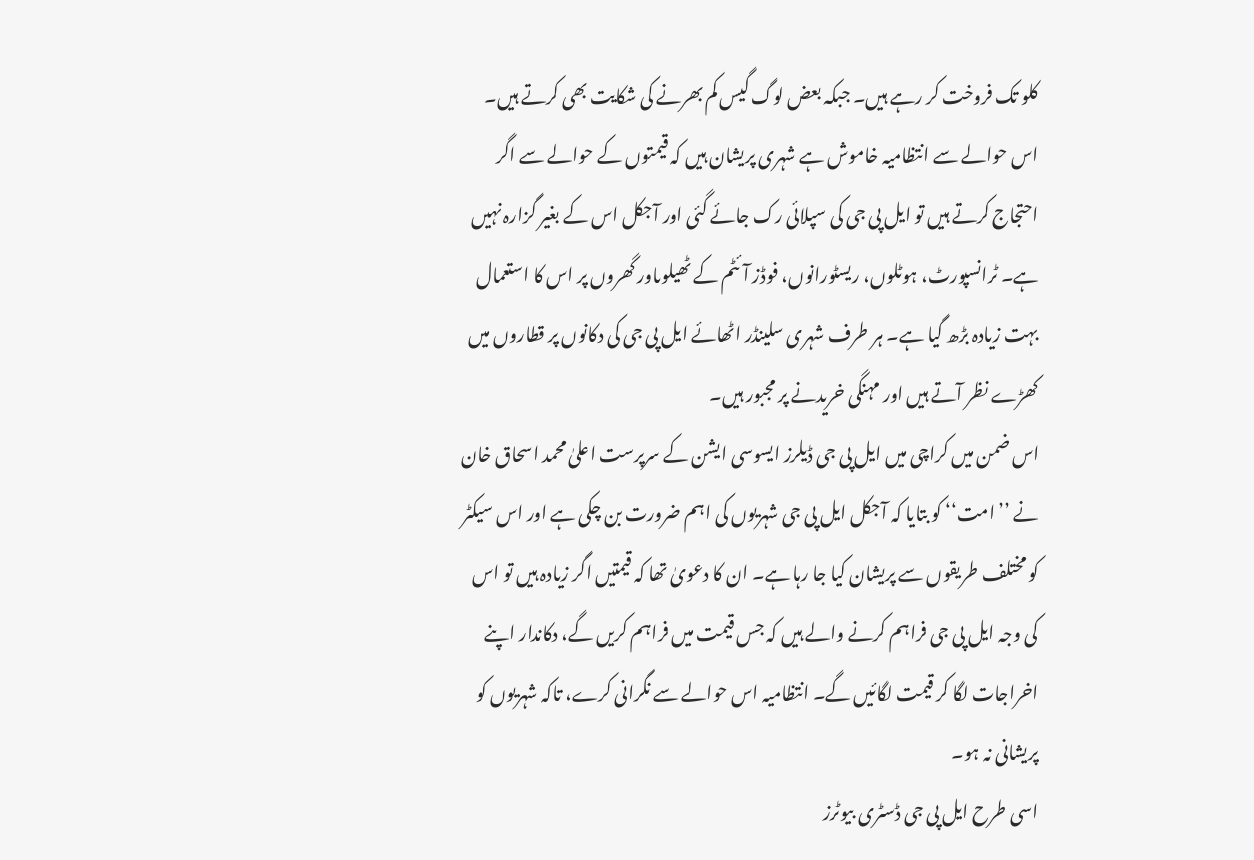کلو تک فروخت کر رہے ہیں۔ جبکہ بعض لوگ گیس کم بھرنے کی شکایت بھی کرتے ہیں۔ اس حوالے سے انتظامیہ خاموش ہے شہری پریشان ہیں کہ قیمتوں کے حوالے سے اگر احتجاج کرتے ہیں تو ایل پی جی کی سپلائی رک جائے گئی اور آجکل اس کے بغیر گزارہ نہیں ہے۔ ٹرانسپورٹ، ہوٹلوں، ریسٹورانوں، فوڈز آئٹم کے ٹھیلوںاور گھروں پر اس کا استعمال بہت زیادہ بڑھ گیا ہے۔ ہر طرف شہری سلینڈر اٹھائے ایل پی جی کی دکانوں پر قطاروں میں کھڑے نظر آتے ہیں اور مہنگی خریدنے پر مجبور ہیں۔
اس ضمن میں کراچی میں ایل پی جی ڈیلرز ایسوسی ایشن کے سرپرست اعلیٰ محمد اسحاق خان نے ’’امت‘‘ کو بتایا کہ آجکل ایل پی جی شہریوں کی اہم ضرورت بن چکی ہے اور اس سیکٹر کو مختلف طریقوں سے پریشان کیا جا رہا ہے۔ ان کا دعویٰ تھا کہ قیمتیں اگر زیادہ ہیں تو اس کی وجہ ایل پی جی فراہم کرنے والے ہیں کہ جس قیمت میں فراہم کریں گے، دکاندار اپنے اخراجات لگا کر قیمت لگائیں گے۔ انتظامیہ اس حوالے سے نگرانی کرے، تاکہ شہریوں کو پریشانی نہ ہو۔
اسی طرح ایل پی جی ڈسٹری بیوٹرز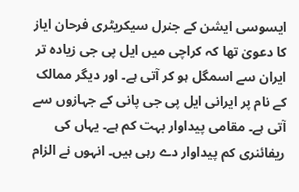ایسوسی ایشن کے جنرل سیکریٹری فرحان ایاز کا دعویٰ تھا کہ کراچی میں ایل پی جی زیادہ تر ایران سے اسمگل ہو کر آتی ہے۔ اور دیگر ممالک کے نام پر ایرانی ایل پی جی پانی کے جہازوں سے آتی ہے۔ مقامی پیداوار بہت کم ہے۔ یہاں کی ریفائنری کم پیداوار دے رہی ہیں۔ انہوں نے الزام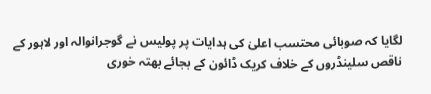لگایا کہ صوبائی محتسب اعلیٰ کی ہدایات پر پولیس نے گوجرانوالہ اور لاہور کے ناقص سلینڈروں کے خلاف کریک ڈائون کے بجائے بھتہ خوری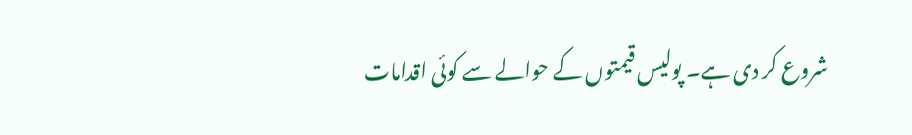شروع کر دی ہے۔ پولیس قیمتوں کے حوالے سے کوئی اقدامات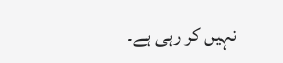نہیں کر رہی ہے۔